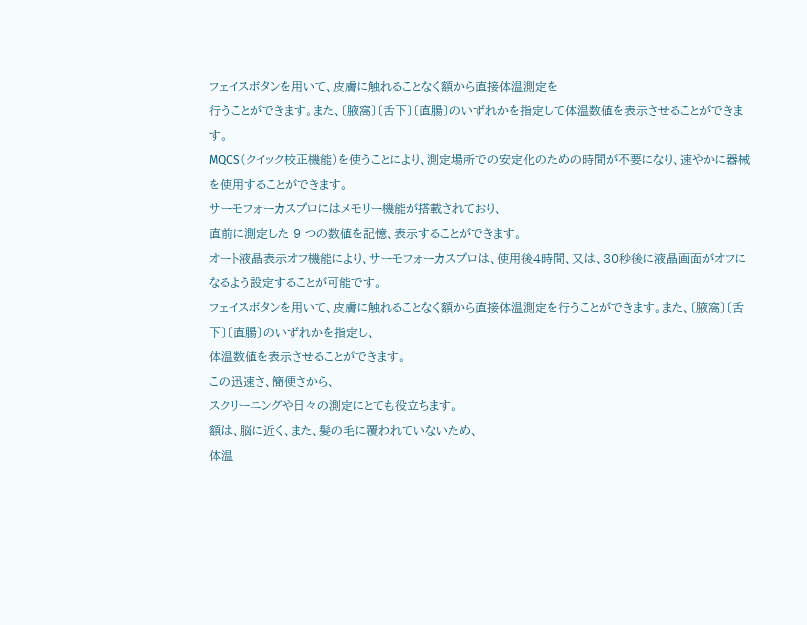フェイスボタンを用いて、皮膚に触れることなく額から直接体温測定を
行うことができます。また、〔腋窩〕〔舌下〕〔直腸〕のいずれかを指定して体温数値を表示させることができます。
MQCS(クイック校正機能)を使うことにより、測定場所での安定化のための時間が不要になり、速やかに器械を使用することができます。
サーモフォーカスプロにはメモリー機能が搭載されており、
直前に測定した 9 つの数値を記憶、表示することができます。
オート液晶表示オフ機能により、サーモフォーカスプロは、使用後4時間、又は、30秒後に液晶画面がオフになるよう設定することが可能です。
フェイスボタンを用いて、皮膚に触れることなく額から直接体温測定を行うことができます。また、〔腋窩〕〔舌下〕〔直腸〕のいずれかを指定し、
体温数値を表示させることができます。
この迅速さ、簡便さから、
スクリーニングや日々の測定にとても役立ちます。
額は、脳に近く、また、髪の毛に覆われていないため、
体温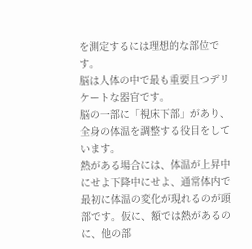を測定するには理想的な部位です。
脳は人体の中で最も重要且つデリケートな器官です。
脳の一部に「視床下部」があり、
全身の体温を調整する役目をしています。
熱がある場合には、体温が上昇中にせよ下降中にせよ、通常体内で最初に体温の変化が現れるのが頭部です。仮に、額では熱があるのに、他の部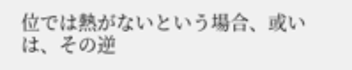位では熱がないという場合、或いは、その逆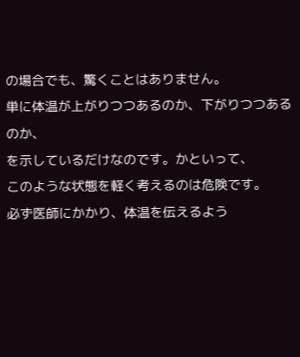の場合でも、驚くことはありません。
単に体温が上がりつつあるのか、下がりつつあるのか、
を示しているだけなのです。かといって、
このような状態を軽く考えるのは危険です。
必ず医師にかかり、体温を伝えるよう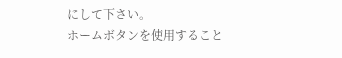にして下さい。
ホームボタンを使用すること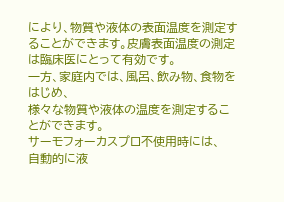により、物質や液体の表面温度を測定することができます。皮膚表面温度の測定は臨床医にとって有効です。
一方、家庭内では、風呂、飲み物、食物をはじめ、
様々な物質や液体の温度を測定することができます。
サーモフォーカスプロ不使用時には、
自動的に液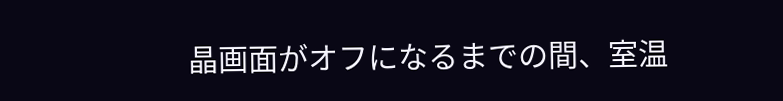晶画面がオフになるまでの間、室温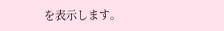を表示します。